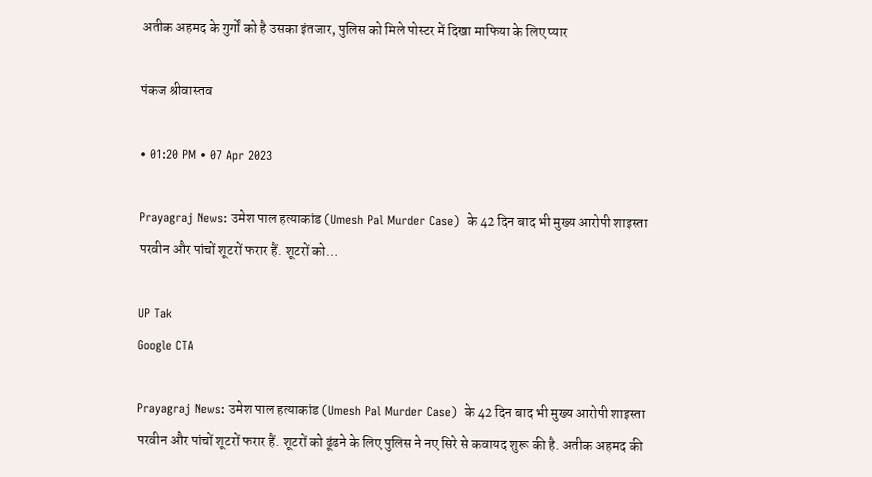अतीक अहमद के गुर्गों को है उसका इंतजार, पुलिस को मिले पोस्टर में दिखा माफिया के लिए प्यार

पंकज श्रीवास्तव

• 01:20 PM • 07 Apr 2023

Prayagraj News: उमेश पाल हत्याकांड (Umesh Pal Murder Case)  के 42 दिन बाद भी मुख्य आरोपी शाइस्ता परवीन और पांचों शूटरों फरार हैं. शूटरों को…

UP Tak
Google CTA

Prayagraj News: उमेश पाल हत्याकांड (Umesh Pal Murder Case)  के 42 दिन बाद भी मुख्य आरोपी शाइस्ता परवीन और पांचों शूटरों फरार हैं. शूटरों को ढूंढने के लिए पुलिस ने नए सिरे से कवायद शुरू की है. अतीक अहमद की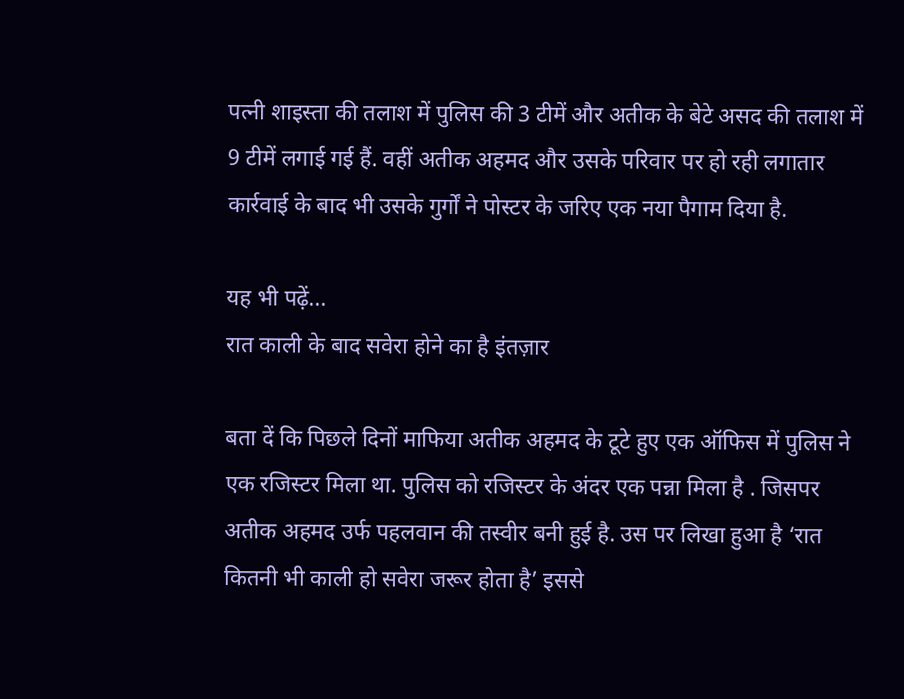पत्नी शाइस्ता की तलाश में पुलिस की 3 टीमें और अतीक के बेटे असद की तलाश में 9 टीमें लगाई गई हैं. वहीं अतीक अहमद और उसके परिवार पर हो रही लगातार कार्रवाई के बाद भी उसके गुर्गों ने पोस्टर के जरिए एक नया पैगाम दिया है.

यह भी पढ़ें...
रात काली के बाद सवेरा होने का है इंतज़ार

बता दें कि पिछले दिनों माफिया अतीक अहमद के टूटे हुए एक ऑफिस में पुलिस ने एक रजिस्टर मिला था. पुलिस को रजिस्टर के अंदर एक पन्ना मिला है . जिसपर अतीक अहमद उर्फ पहलवान की तस्वीर बनी हुई है. उस पर लिखा हुआ है ‘रात कितनी भी काली हो सवेरा जरूर होता है’ इससे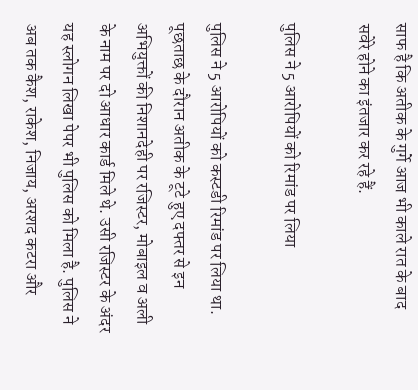साफ है कि अतीक के गुर्गे आज भी काले रात के बाद सवेरे होने का इंतजार कर रहे हैं.

पुलिस ने 5 आरोपियों को रिमांड पर लिया

पुलिस ने 5 आरोपियों को कस्टडी रिमांड पर लिया था. पूछताछ के दौरान अतीक के टूटे हुए दफ्तर से इन अभियुक्तों की निशानदेही पर रजिस्टर, मोबाइल व अली के नाम पर दो आधार कार्ड मिले थे. उसी रजिस्टर के अंदर यह स्लोगन लिखा पेपर भी पुलिस को मिला है. पुलिस ने अब तक कैश, राकेश, निजाय, अरशद कटरा और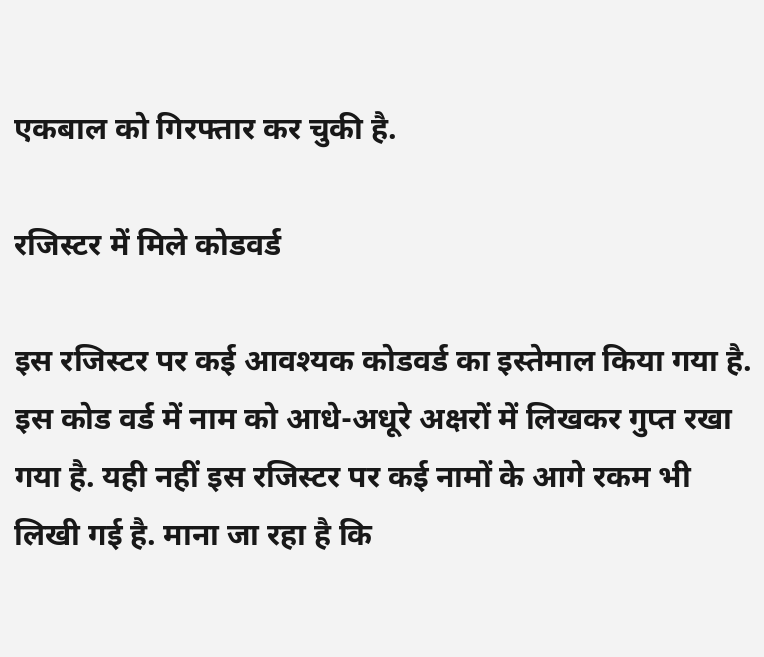एकबाल को गिरफ्तार कर चुकी है.

रजिस्टर में मिले कोडवर्ड

इस रजिस्टर पर कई आवश्यक कोडवर्ड का इस्तेमाल किया गया है. इस कोड वर्ड में नाम को आधे-अधूरे अक्षरों में लिखकर गुप्त रखा गया है. यही नहीं इस रजिस्टर पर कई नामों के आगे रकम भी लिखी गई है. माना जा रहा है कि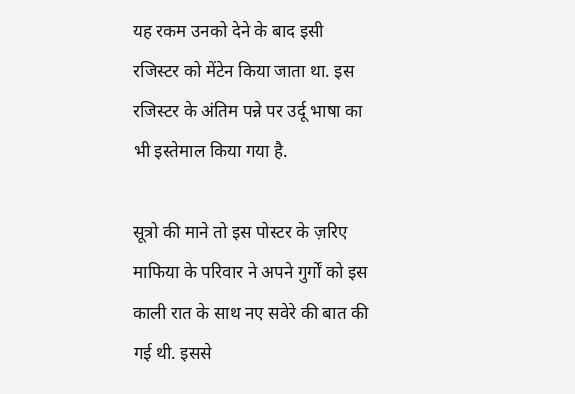यह रकम उनको देने के बाद इसी रजिस्टर को मेंटेन किया जाता था. इस रजिस्टर के अंतिम पन्ने पर उर्दू भाषा का भी इस्तेमाल किया गया है.

सूत्रो की माने तो इस पोस्टर के ज़रिए माफिया के परिवार ने अपने गुर्गों को इस काली रात के साथ नए सवेरे की बात की गई थी. इससे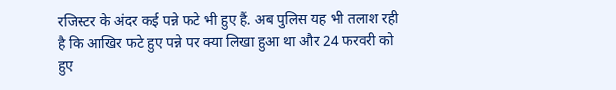रजिस्टर के अंदर कई पन्ने फटे भी हुए हैं. अब पुलिस यह भी तलाश रही है कि आखिर फटे हुए पन्ने पर क्या लिखा हुआ था और 24 फरवरी को हुए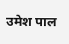उमेश पाल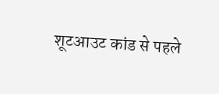शूटआउट कांड से पहले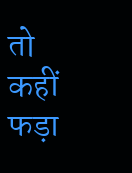तो कहीं फड़ा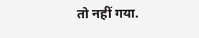तो नहीं गया.